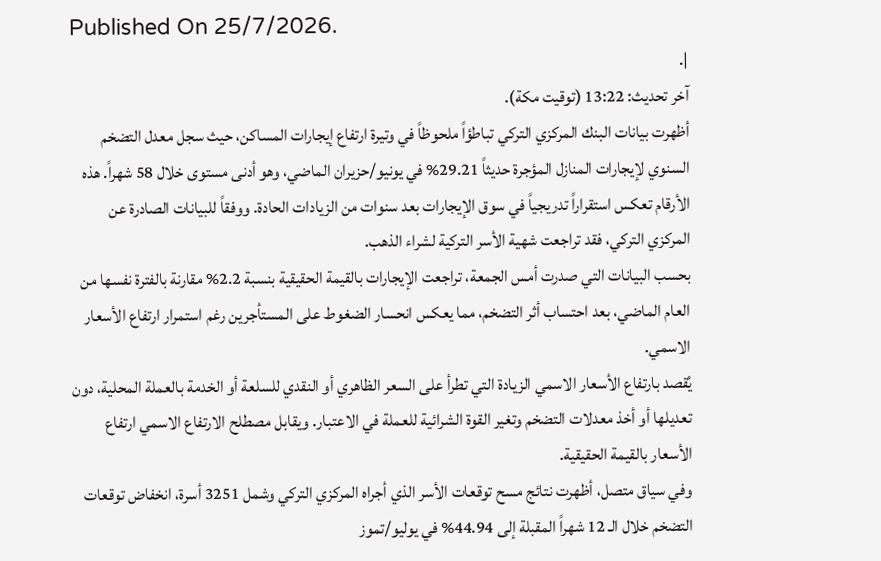Published On 25/7/2026.
|.
آخر تحديث: 13:22 (توقيت مكة).
أظهرت بيانات البنك المركزي التركي تباطؤاً ملحوظاً في وتيرة ارتفاع إيجارات المساكن، حيث سجل معدل التضخم السنوي لإيجارات المنازل المؤجرة حديثاً 29.21% في يونيو/حزيران الماضي، وهو أدنى مستوى خلال 58 شهراً. هذه الأرقام تعكس استقراراً تدريجياً في سوق الإيجارات بعد سنوات من الزيادات الحادة. ووفقاً للبيانات الصادرة عن المركزي التركي، فقد تراجعت شهية الأسر التركية لشراء الذهب.
بحسب البيانات التي صدرت أمس الجمعة، تراجعت الإيجارات بالقيمة الحقيقية بنسبة 2.2% مقارنة بالفترة نفسها من العام الماضي، بعد احتساب أثر التضخم، مما يعكس انحسار الضغوط على المستأجرين رغم استمرار ارتفاع الأسعار الاسمي.
يُقصد بارتفاع الأسعار الاسمي الزيادة التي تطرأ على السعر الظاهري أو النقدي للسلعة أو الخدمة بالعملة المحلية، دون تعديلها أو أخذ معدلات التضخم وتغير القوة الشرائية للعملة في الاعتبار. ويقابل مصطلح الارتفاع الاسمي ارتفاع الأسعار بالقيمة الحقيقية.
وفي سياق متصل، أظهرت نتائج مسح توقعات الأسر الذي أجراه المركزي التركي وشمل 3251 أسرة، انخفاض توقعات التضخم خلال الـ 12 شهراً المقبلة إلى 44.94% في يوليو/تموز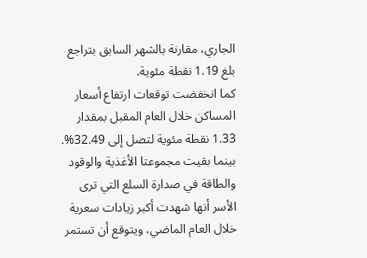الجاري، مقارنة بالشهر السابق بتراجع بلغ 1.19 نقطة مئوية.
كما انخفضت توقعات ارتفاع أسعار المساكن خلال العام المقبل بمقدار 1.33 نقطة مئوية لتصل إلى 32.49%. بينما بقيت مجموعتا الأغذية والوقود والطاقة في صدارة السلع التي ترى الأسر أنها شهدت أكبر زيادات سعرية خلال العام الماضي، ويتوقع أن تستمر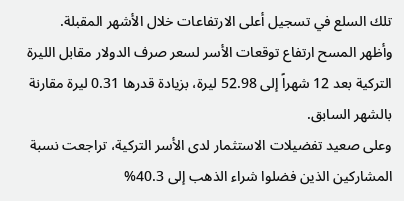تلك السلع في تسجيل أعلى الارتفاعات خلال الأشهر المقبلة.
وأظهر المسح ارتفاع توقعات الأسر لسعر صرف الدولار مقابل الليرة التركية بعد 12 شهراً إلى 52.98 ليرة، بزيادة قدرها 0.31 ليرة مقارنة بالشهر السابق.
وعلى صعيد تفضيلات الاستثمار لدى الأسر التركية، تراجعت نسبة المشاركين الذين فضلوا شراء الذهب إلى 40.3%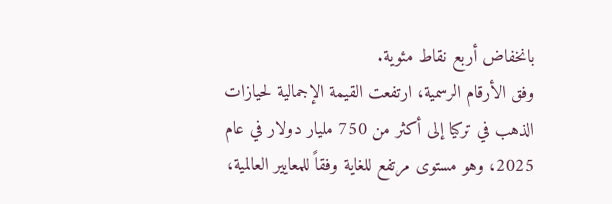بانخفاض أربع نقاط مئوية.
وفق الأرقام الرسمية، ارتفعت القيمة الإجمالية لحيازات الذهب في تركيا إلى أكثر من 750 مليار دولار في عام 2025، وهو مستوى مرتفع للغاية وفقاً للمعايير العالمية،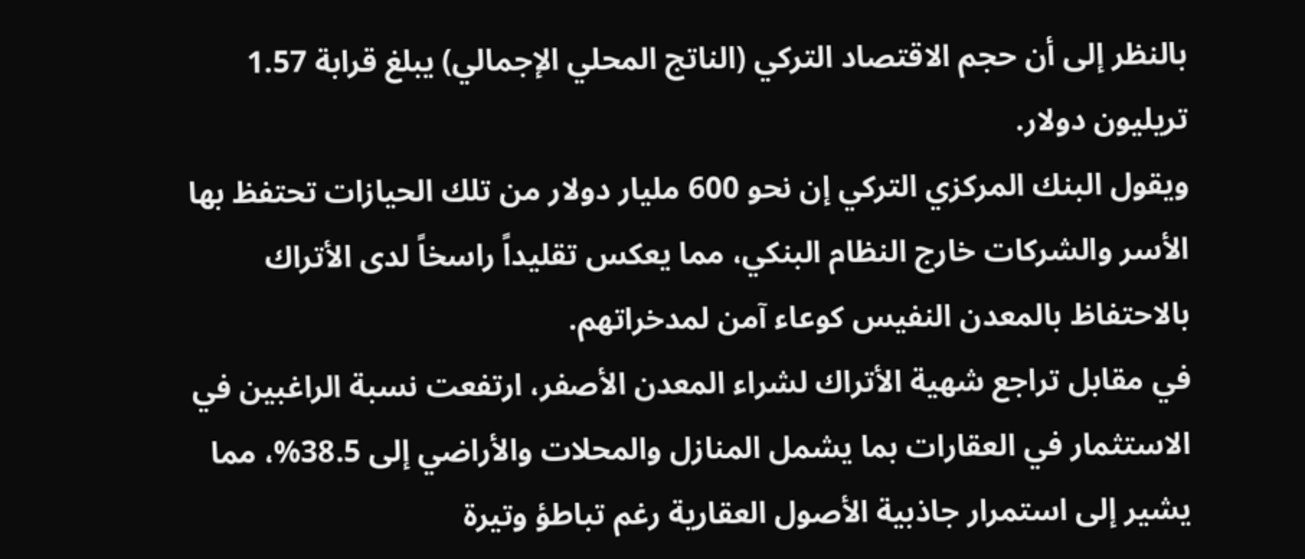بالنظر إلى أن حجم الاقتصاد التركي (الناتج المحلي الإجمالي) يبلغ قرابة 1.57 تريليون دولار.
ويقول البنك المركزي التركي إن نحو 600 مليار دولار من تلك الحيازات تحتفظ بها الأسر والشركات خارج النظام البنكي، مما يعكس تقليداً راسخاً لدى الأتراك بالاحتفاظ بالمعدن النفيس كوعاء آمن لمدخراتهم.
في مقابل تراجع شهية الأتراك لشراء المعدن الأصفر، ارتفعت نسبة الراغبين في الاستثمار في العقارات بما يشمل المنازل والمحلات والأراضي إلى 38.5%، مما يشير إلى استمرار جاذبية الأصول العقارية رغم تباطؤ وتيرة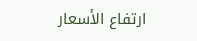ارتفاع الأسعار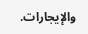والإيجارات.